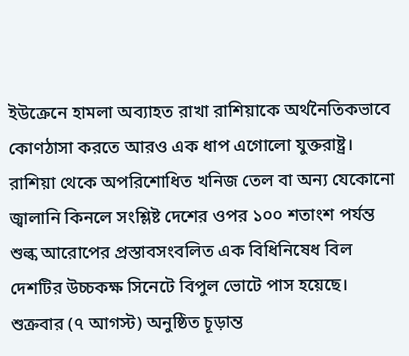ইউক্রেনে হামলা অব্যাহত রাখা রাশিয়াকে অর্থনৈতিকভাবে কোণঠাসা করতে আরও এক ধাপ এগোলো যুক্তরাষ্ট্র। রাশিয়া থেকে অপরিশোধিত খনিজ তেল বা অন্য যেকোনো জ্বালানি কিনলে সংশ্লিষ্ট দেশের ওপর ১০০ শতাংশ পর্যন্ত শুল্ক আরোপের প্রস্তাবসংবলিত এক বিধিনিষেধ বিল দেশটির উচ্চকক্ষ সিনেটে বিপুল ভোটে পাস হয়েছে। শুক্রবার (৭ আগস্ট) অনুষ্ঠিত চূড়ান্ত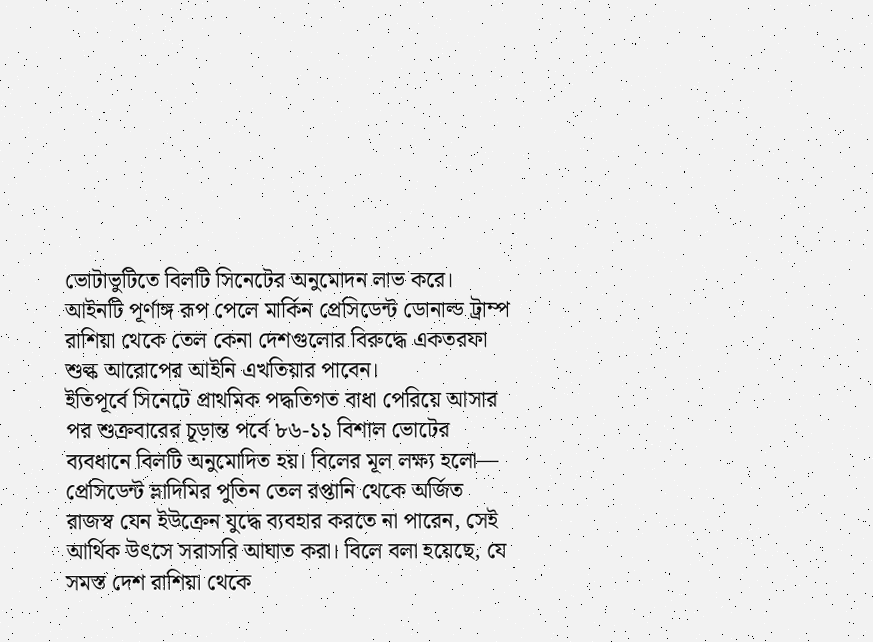ভোটাভুটিতে বিলটি সিনেটের অনুমোদন লাভ করে। আইনটি পূর্ণাঙ্গ রূপ পেলে মার্কিন প্রেসিডেন্ট ডোনাল্ড ট্রাম্প রাশিয়া থেকে তেল কেনা দেশগুলোর বিরুদ্ধে একতরফা শুল্ক আরোপের আইনি এখতিয়ার পাবেন।
ইতিপূর্বে সিনেটে প্রাথমিক পদ্ধতিগত বাধা পেরিয়ে আসার পর শুক্রবারের চূড়ান্ত পর্বে ৮৬-১১ বিশাল ভোটের ব্যবধানে বিলটি অনুমোদিত হয়। বিলের মূল লক্ষ্য হলো— প্রেসিডেন্ট ভ্লাদিমির পুতিন তেল রপ্তানি থেকে অর্জিত রাজস্ব যেন ইউক্রেন যুদ্ধে ব্যবহার করতে না পারেন, সেই আর্থিক উৎসে সরাসরি আঘাত করা। বিলে বলা হয়েছে, যে সমস্ত দেশ রাশিয়া থেকে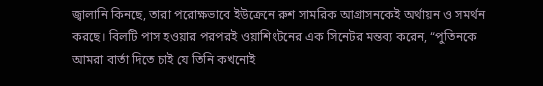জ্বালানি কিনছে, তারা পরোক্ষভাবে ইউক্রেনে রুশ সামরিক আগ্রাসনকেই অর্থায়ন ও সমর্থন করছে। বিলটি পাস হওয়ার পরপরই ওয়াশিংটনের এক সিনেটর মন্তব্য করেন, “পুতিনকে আমরা বার্তা দিতে চাই যে তিনি কখনোই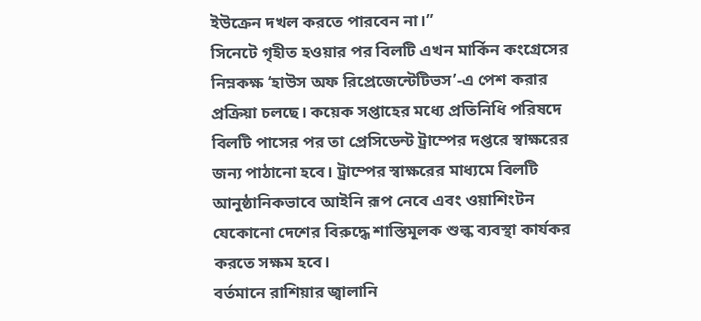ইউক্রেন দখল করতে পারবেন না।”
সিনেটে গৃহীত হওয়ার পর বিলটি এখন মার্কিন কংগ্রেসের নিম্নকক্ষ ‘হাউস অফ রিপ্রেজেন্টেটিভস’-এ পেশ করার প্রক্রিয়া চলছে। কয়েক সপ্তাহের মধ্যে প্রতিনিধি পরিষদে বিলটি পাসের পর তা প্রেসিডেন্ট ট্রাম্পের দপ্তরে স্বাক্ষরের জন্য পাঠানো হবে। ট্রাম্পের স্বাক্ষরের মাধ্যমে বিলটি আনুষ্ঠানিকভাবে আইনি রূপ নেবে এবং ওয়াশিংটন যেকোনো দেশের বিরুদ্ধে শাস্তিমূলক শুল্ক ব্যবস্থা কার্যকর করতে সক্ষম হবে।
বর্তমানে রাশিয়ার জ্বালানি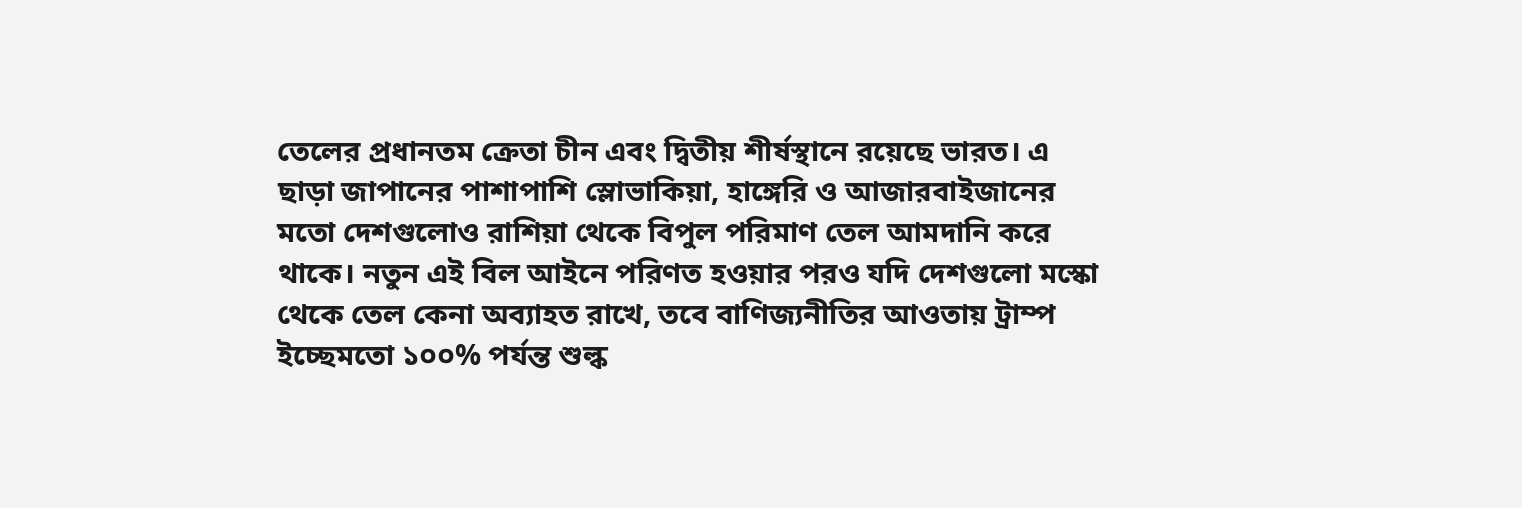তেলের প্রধানতম ক্রেতা চীন এবং দ্বিতীয় শীর্ষস্থানে রয়েছে ভারত। এ ছাড়া জাপানের পাশাপাশি স্লোভাকিয়া, হাঙ্গেরি ও আজারবাইজানের মতো দেশগুলোও রাশিয়া থেকে বিপুল পরিমাণ তেল আমদানি করে থাকে। নতুন এই বিল আইনে পরিণত হওয়ার পরও যদি দেশগুলো মস্কো থেকে তেল কেনা অব্যাহত রাখে, তবে বাণিজ্যনীতির আওতায় ট্রাম্প ইচ্ছেমতো ১০০% পর্যন্ত শুল্ক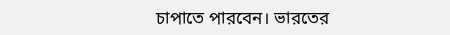চাপাতে পারবেন। ভারতের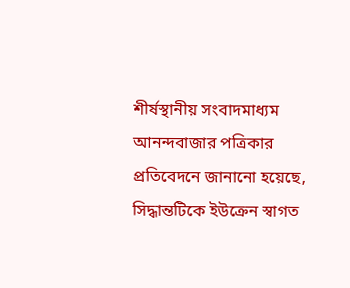শীর্ষস্থানীয় সংবাদমাধ্যম আনন্দবাজার পত্রিকার প্রতিবেদনে জানানো হয়েছে, সিদ্ধান্তটিকে ইউক্রেন স্বাগত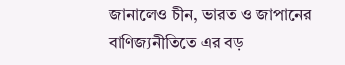জানালেও চীন, ভারত ও জাপানের বাণিজ্যনীতিতে এর বড়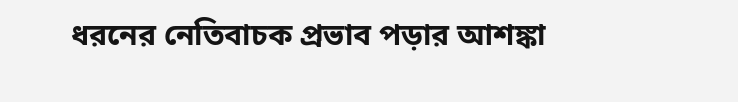ধরনের নেতিবাচক প্রভাব পড়ার আশঙ্কা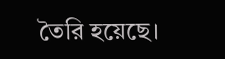তৈরি হয়েছে।